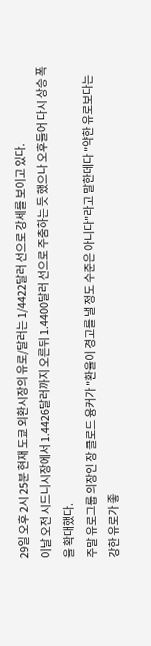29일 오후 2시 25분 현재 도쿄 외환시장의 유로/달러는 1/4422달러 선으로 강세를 보이고 있다.
이날 오전 시드니시장에서 1.4426달러까지 오른뒤 1.4400달러 선으로 주춤하는 듯 했으나 오후들어 다시 상승 폭을 확대했다.
주말 유로그룹 의장인 장 클로드 융커가 "환율이 경고를 낼 정도 수준은 아니다"라고 말한데다 "약한 유로보다는 강한 유로가 좋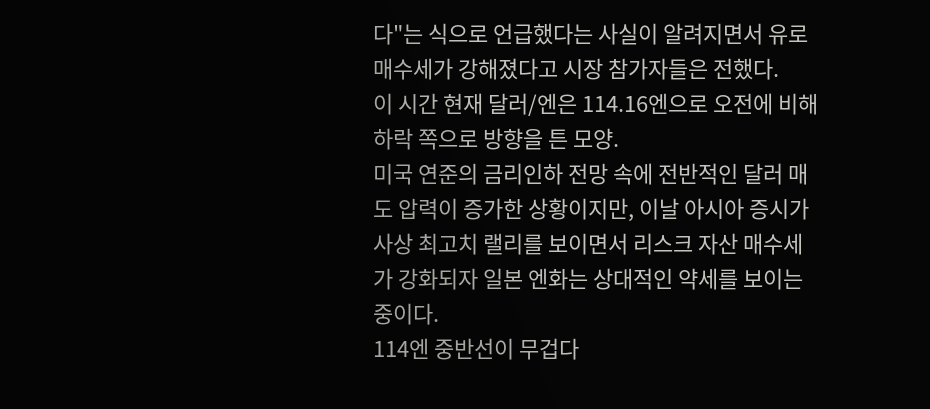다"는 식으로 언급했다는 사실이 알려지면서 유로 매수세가 강해졌다고 시장 참가자들은 전했다.
이 시간 현재 달러/엔은 114.16엔으로 오전에 비해 하락 쪽으로 방향을 튼 모양.
미국 연준의 금리인하 전망 속에 전반적인 달러 매도 압력이 증가한 상황이지만, 이날 아시아 증시가 사상 최고치 랠리를 보이면서 리스크 자산 매수세가 강화되자 일본 엔화는 상대적인 약세를 보이는 중이다.
114엔 중반선이 무겁다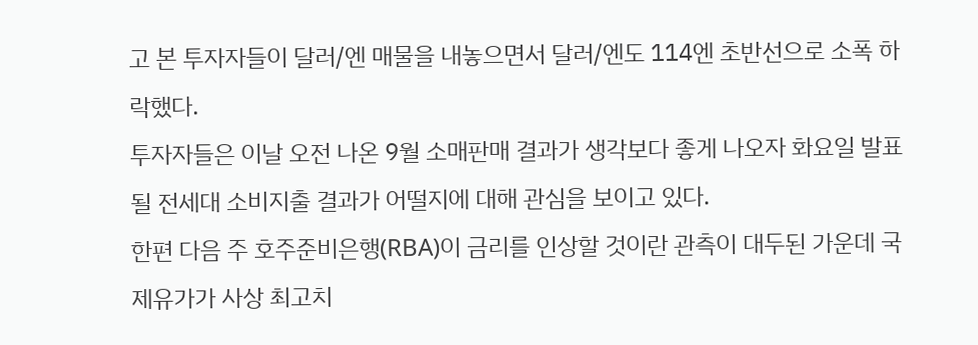고 본 투자자들이 달러/엔 매물을 내놓으면서 달러/엔도 114엔 초반선으로 소폭 하락했다.
투자자들은 이날 오전 나온 9월 소매판매 결과가 생각보다 좋게 나오자 화요일 발표될 전세대 소비지출 결과가 어떨지에 대해 관심을 보이고 있다.
한편 다음 주 호주준비은행(RBA)이 금리를 인상할 것이란 관측이 대두된 가운데 국제유가가 사상 최고치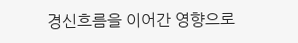경신흐름을 이어간 영향으로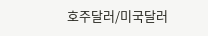호주달러/미국달러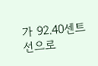가 92.40센트 선으로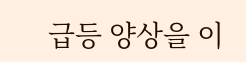급등 양상을 이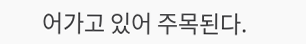어가고 있어 주목된다.